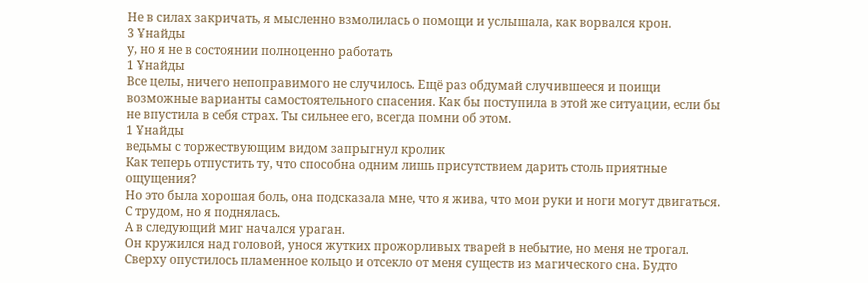Не в силах закричать, я мысленно взмолилась о помощи и услышала, как ворвался крон.
3 Ұнайды
у, но я не в состоянии полноценно работать
1 Ұнайды
Все целы, ничего непоправимого не случилось. Ещё раз обдумай случившееся и поищи возможные варианты самостоятельного спасения. Как бы поступила в этой же ситуации, если бы не впустила в себя страх. Ты сильнее его, всегда помни об этом.
1 Ұнайды
ведьмы с торжествующим видом запрыгнул кролик
Как теперь отпустить ту, что способна одним лишь присутствием дарить столь приятные ощущения?
Но это была хорошая боль, она подсказала мне, что я жива, что мои руки и ноги могут двигаться. С трудом, но я поднялась.
А в следующий миг начался ураган.
Он кружился над головой, унося жутких прожорливых тварей в небытие, но меня не трогал. Сверху опустилось пламенное кольцо и отсекло от меня существ из магического сна. Будто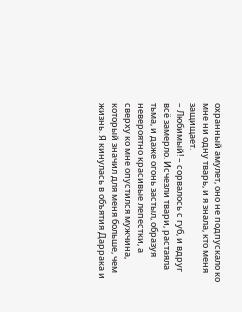охранный амулет, оно не подпускало ко мне ни одну тварь, и я знала, кто меня защищает.
– Любимый! – сорвалось с губ, и вдруг всё замерло. Исчезли твари, растаяла тьма, и даже огонь застыл, образуя невероятно красивые лепестки, а сверху ко мне опустился мужчина, который значил для меня больше, чем жизнь. Я кинулась в объятия Даррака и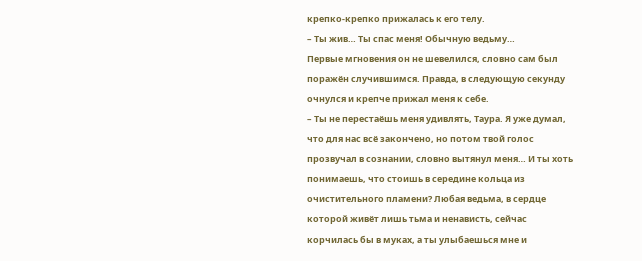крепко-крепко прижалась к его телу.
– Ты жив… Ты спас меня! Обычную ведьму…
Первые мгновения он не шевелился, словно сам был поражён случившимся. Правда, в следующую секунду очнулся и крепче прижал меня к себе.
– Ты не перестаёшь меня удивлять, Таура. Я уже думал, что для нас всё закончено, но потом твой голос прозвучал в сознании, словно вытянул меня… И ты хоть понимаешь, что стоишь в середине кольца из очистительного пламени? Любая ведьма, в сердце которой живёт лишь тьма и ненависть, сейчас корчилась бы в муках, а ты улыбаешься мне и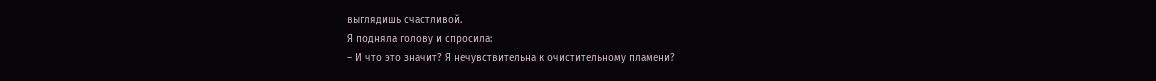выглядишь счастливой.
Я подняла голову и спросила:
– И что это значит? Я нечувствительна к очистительному пламени?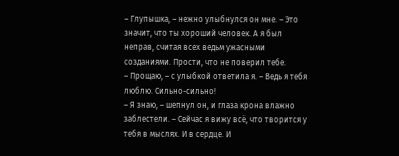– Глупышка, – нежно улыбнулся он мне. – Это значит, что ты хороший человек. А я был неправ, считая всех ведьм ужасными созданиями. Прости, что не поверил тебе.
– Прощаю, – с улыбкой ответила я. – Ведь я тебя люблю. Сильно-сильно!
– Я знаю, – шепнул он, и глаза крона влажно заблестели. – Сейчас я вижу всё, что творится у тебя в мыслях. И в сердце. И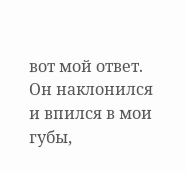вот мой ответ.
Он наклонился и впился в мои губы,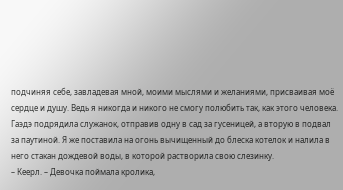подчиняя себе, завладевая мной, моими мыслями и желаниями, присваивая моё сердце и душу. Ведь я никогда и никого не смогу полюбить так, как этого человека.
Гаэдэ подрядила служанок, отправив одну в сад за гусеницей, а вторую в подвал за паутиной. Я же поставила на огонь вычищенный до блеска котелок и налила в него стакан дождевой воды, в которой растворила свою слезинку.
– Кеерл. – Девочка поймала кролика,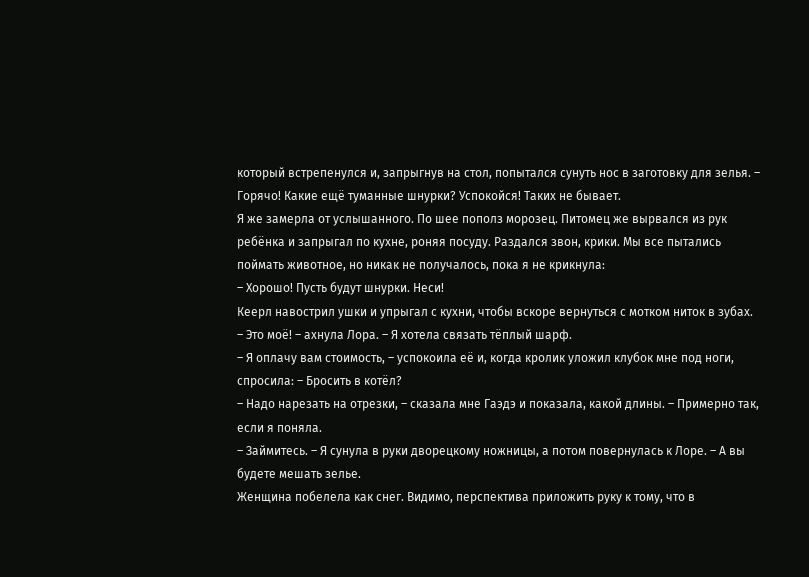который встрепенулся и, запрыгнув на стол, попытался сунуть нос в заготовку для зелья. – Горячо! Какие ещё туманные шнурки? Успокойся! Таких не бывает.
Я же замерла от услышанного. По шее пополз морозец. Питомец же вырвался из рук ребёнка и запрыгал по кухне, роняя посуду. Раздался звон, крики. Мы все пытались поймать животное, но никак не получалось, пока я не крикнула:
– Хорошо! Пусть будут шнурки. Неси!
Кеерл навострил ушки и упрыгал с кухни, чтобы вскоре вернуться с мотком ниток в зубах.
– Это моё! – ахнула Лора. – Я хотела связать тёплый шарф.
– Я оплачу вам стоимость, – успокоила её и, когда кролик уложил клубок мне под ноги, спросила: – Бросить в котёл?
– Надо нарезать на отрезки, – сказала мне Гаэдэ и показала, какой длины. – Примерно так, если я поняла.
– Займитесь. – Я сунула в руки дворецкому ножницы, а потом повернулась к Лоре. – А вы будете мешать зелье.
Женщина побелела как снег. Видимо, перспектива приложить руку к тому, что в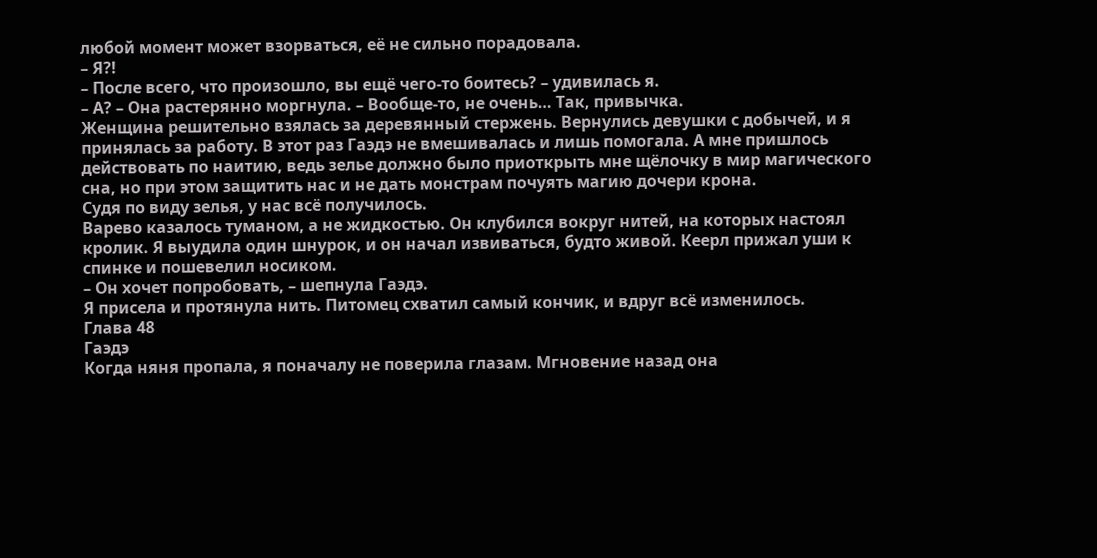любой момент может взорваться, её не сильно порадовала.
– Я?!
– После всего, что произошло, вы ещё чего-то боитесь? – удивилась я.
– А? – Она растерянно моргнула. – Вообще-то, не очень… Так, привычка.
Женщина решительно взялась за деревянный стержень. Вернулись девушки с добычей, и я принялась за работу. В этот раз Гаэдэ не вмешивалась и лишь помогала. А мне пришлось действовать по наитию, ведь зелье должно было приоткрыть мне щёлочку в мир магического сна, но при этом защитить нас и не дать монстрам почуять магию дочери крона.
Судя по виду зелья, у нас всё получилось.
Варево казалось туманом, а не жидкостью. Он клубился вокруг нитей, на которых настоял кролик. Я выудила один шнурок, и он начал извиваться, будто живой. Кеерл прижал уши к спинке и пошевелил носиком.
– Он хочет попробовать, – шепнула Гаэдэ.
Я присела и протянула нить. Питомец схватил самый кончик, и вдруг всё изменилось.
Глава 48
Гаэдэ
Когда няня пропала, я поначалу не поверила глазам. Мгновение назад она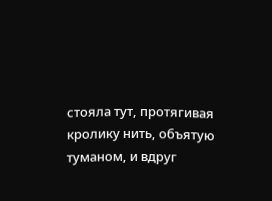стояла тут, протягивая кролику нить, объятую туманом, и вдруг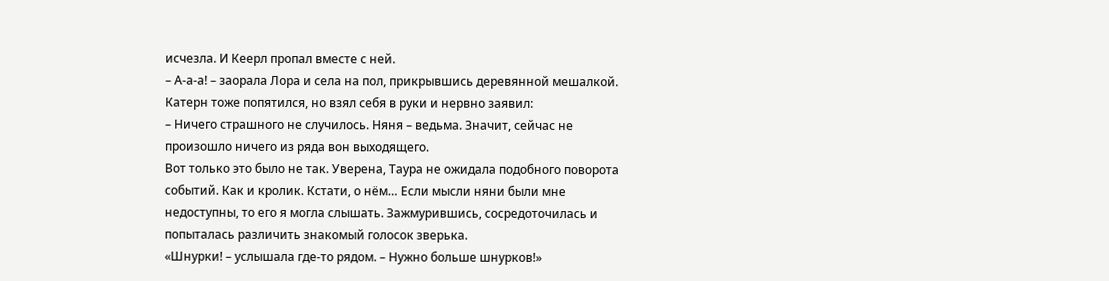исчезла. И Кеерл пропал вместе с ней.
– А-а-а! – заорала Лора и села на пол, прикрывшись деревянной мешалкой.
Катерн тоже попятился, но взял себя в руки и нервно заявил:
– Ничего страшного не случилось. Няня – ведьма. Значит, сейчас не произошло ничего из ряда вон выходящего.
Вот только это было не так. Уверена, Таура не ожидала подобного поворота событий. Как и кролик. Кстати, о нём… Если мысли няни были мне недоступны, то его я могла слышать. Зажмурившись, сосредоточилась и попыталась различить знакомый голосок зверька.
«Шнурки! – услышала где-то рядом. – Нужно больше шнурков!»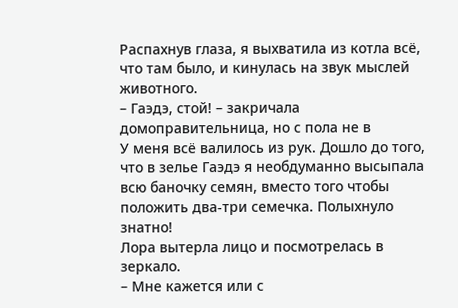Распахнув глаза, я выхватила из котла всё, что там было, и кинулась на звук мыслей животного.
– Гаэдэ, стой! – закричала домоправительница, но с пола не в
У меня всё валилось из рук. Дошло до того, что в зелье Гаэдэ я необдуманно высыпала всю баночку семян, вместо того чтобы положить два-три семечка. Полыхнуло знатно!
Лора вытерла лицо и посмотрелась в зеркало.
– Мне кажется или с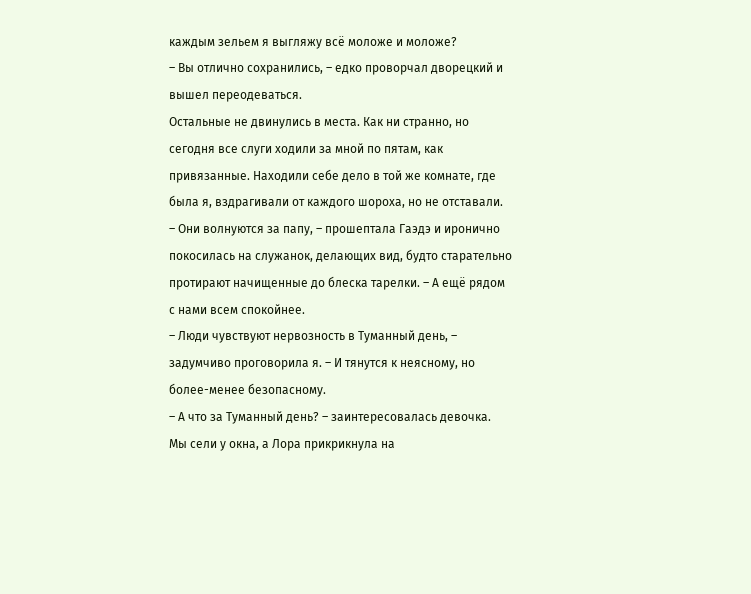каждым зельем я выгляжу всё моложе и моложе?
– Вы отлично сохранились, – едко проворчал дворецкий и вышел переодеваться.
Остальные не двинулись в места. Как ни странно, но сегодня все слуги ходили за мной по пятам, как привязанные. Находили себе дело в той же комнате, где была я, вздрагивали от каждого шороха, но не отставали.
– Они волнуются за папу, – прошептала Гаэдэ и иронично покосилась на служанок, делающих вид, будто старательно протирают начищенные до блеска тарелки. – А ещё рядом с нами всем спокойнее.
– Люди чувствуют нервозность в Туманный день, – задумчиво проговорила я. – И тянутся к неясному, но более-менее безопасному.
– А что за Туманный день? – заинтересовалась девочка.
Мы сели у окна, а Лора прикрикнула на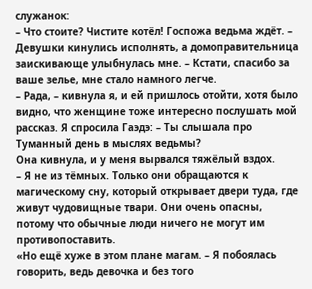служанок:
– Что стоите? Чистите котёл! Госпожа ведьма ждёт. – Девушки кинулись исполнять, а домоправительница заискивающе улыбнулась мне. – Кстати, спасибо за ваше зелье, мне стало намного легче.
– Рада, – кивнула я, и ей пришлось отойти, хотя было видно, что женщине тоже интересно послушать мой рассказ. Я спросила Гаэдэ: – Ты слышала про Туманный день в мыслях ведьмы?
Она кивнула, и у меня вырвался тяжёлый вздох.
– Я не из тёмных. Только они обращаются к магическому сну, который открывает двери туда, где живут чудовищные твари. Они очень опасны, потому что обычные люди ничего не могут им противопоставить.
«Но ещё хуже в этом плане магам. – Я побоялась говорить, ведь девочка и без того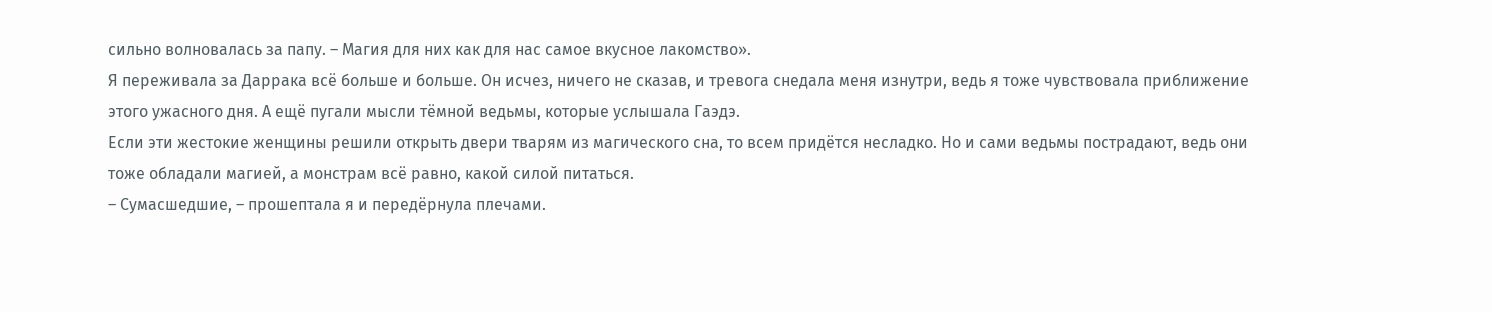сильно волновалась за папу. – Магия для них как для нас самое вкусное лакомство».
Я переживала за Даррака всё больше и больше. Он исчез, ничего не сказав, и тревога снедала меня изнутри, ведь я тоже чувствовала приближение этого ужасного дня. А ещё пугали мысли тёмной ведьмы, которые услышала Гаэдэ.
Если эти жестокие женщины решили открыть двери тварям из магического сна, то всем придётся несладко. Но и сами ведьмы пострадают, ведь они тоже обладали магией, а монстрам всё равно, какой силой питаться.
– Сумасшедшие, – прошептала я и передёрнула плечами.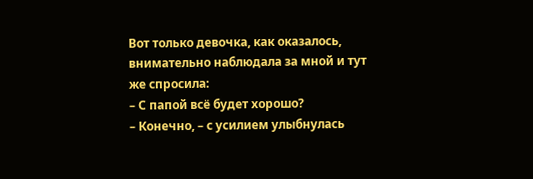Вот только девочка, как оказалось, внимательно наблюдала за мной и тут же спросила:
– С папой всё будет хорошо?
– Конечно, – с усилием улыбнулась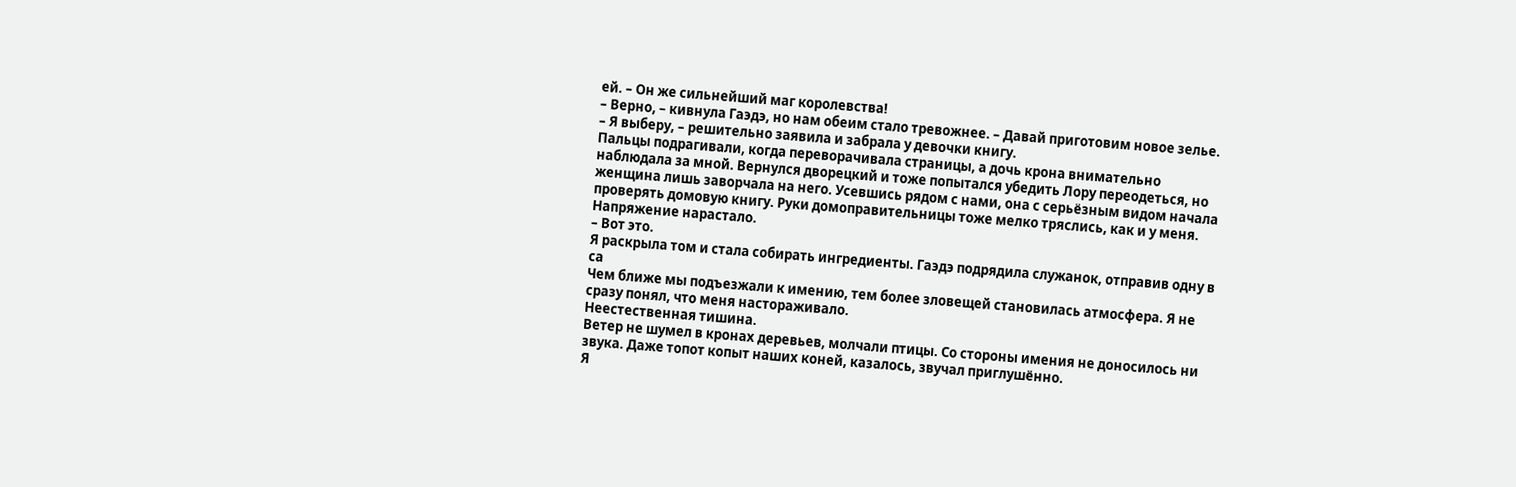ей. – Он же сильнейший маг королевства!
– Верно, – кивнула Гаэдэ, но нам обеим стало тревожнее. – Давай приготовим новое зелье.
– Я выберу, – решительно заявила и забрала у девочки книгу.
Пальцы подрагивали, когда переворачивала страницы, а дочь крона внимательно наблюдала за мной. Вернулся дворецкий и тоже попытался убедить Лору переодеться, но женщина лишь заворчала на него. Усевшись рядом с нами, она с серьёзным видом начала проверять домовую книгу. Руки домоправительницы тоже мелко тряслись, как и у меня. Напряжение нарастало.
– Вот это.
Я раскрыла том и стала собирать ингредиенты. Гаэдэ подрядила служанок, отправив одну в са
Чем ближе мы подъезжали к имению, тем более зловещей становилась атмосфера. Я не сразу понял, что меня настораживало.
Неестественная тишина.
Ветер не шумел в кронах деревьев, молчали птицы. Со стороны имения не доносилось ни звука. Даже топот копыт наших коней, казалось, звучал приглушённо.
Я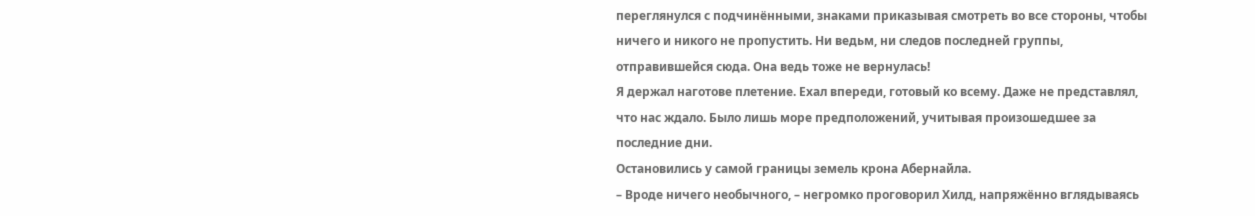переглянулся с подчинёнными, знаками приказывая смотреть во все стороны, чтобы ничего и никого не пропустить. Ни ведьм, ни следов последней группы, отправившейся сюда. Она ведь тоже не вернулась!
Я держал наготове плетение. Ехал впереди, готовый ко всему. Даже не представлял, что нас ждало. Было лишь море предположений, учитывая произошедшее за последние дни.
Остановились у самой границы земель крона Абернайла.
– Вроде ничего необычного, – негромко проговорил Хилд, напряжённо вглядываясь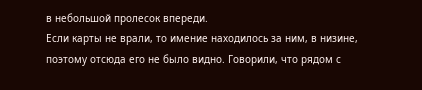в небольшой пролесок впереди.
Если карты не врали, то имение находилось за ним, в низине, поэтому отсюда его не было видно. Говорили, что рядом с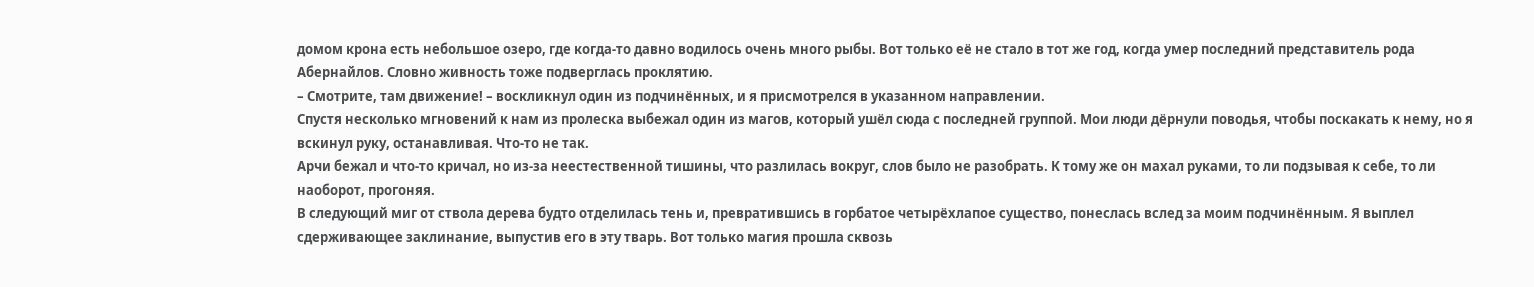домом крона есть небольшое озеро, где когда-то давно водилось очень много рыбы. Вот только её не стало в тот же год, когда умер последний представитель рода Абернайлов. Словно живность тоже подверглась проклятию.
– Смотрите, там движение! – воскликнул один из подчинённых, и я присмотрелся в указанном направлении.
Спустя несколько мгновений к нам из пролеска выбежал один из магов, который ушёл сюда с последней группой. Мои люди дёрнули поводья, чтобы поскакать к нему, но я вскинул руку, останавливая. Что-то не так.
Арчи бежал и что-то кричал, но из-за неестественной тишины, что разлилась вокруг, слов было не разобрать. К тому же он махал руками, то ли подзывая к себе, то ли наоборот, прогоняя.
В следующий миг от ствола дерева будто отделилась тень и, превратившись в горбатое четырёхлапое существо, понеслась вслед за моим подчинённым. Я выплел сдерживающее заклинание, выпустив его в эту тварь. Вот только магия прошла сквозь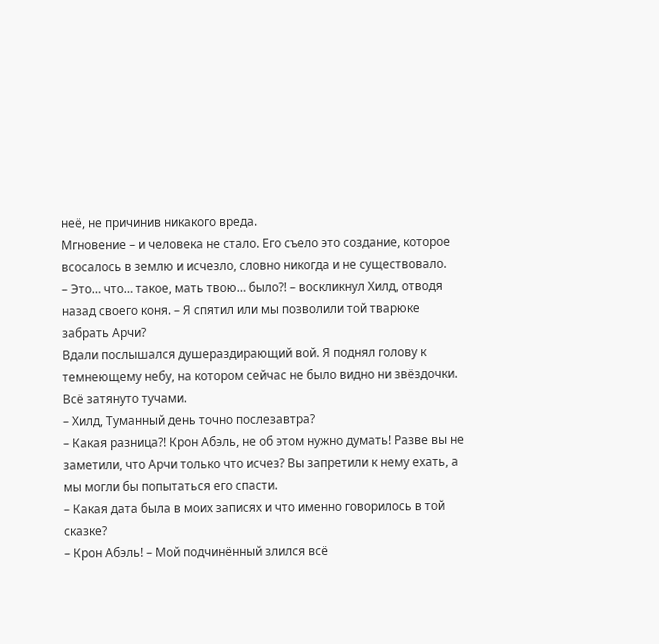неё, не причинив никакого вреда.
Мгновение – и человека не стало. Его съело это создание, которое всосалось в землю и исчезло, словно никогда и не существовало.
– Это… что… такое, мать твою… было?! – воскликнул Хилд, отводя назад своего коня. – Я спятил или мы позволили той тварюке забрать Арчи?
Вдали послышался душераздирающий вой. Я поднял голову к темнеющему небу, на котором сейчас не было видно ни звёздочки. Всё затянуто тучами.
– Хилд, Туманный день точно послезавтра?
– Какая разница?! Крон Абэль, не об этом нужно думать! Разве вы не заметили, что Арчи только что исчез? Вы запретили к нему ехать, а мы могли бы попытаться его спасти.
– Какая дата была в моих записях и что именно говорилось в той сказке?
– Крон Абэль! – Мой подчинённый злился всё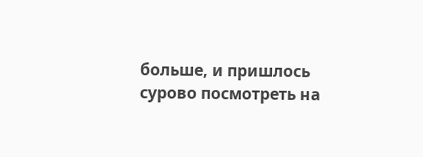больше, и пришлось сурово посмотреть на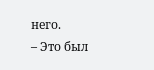него.
– Это был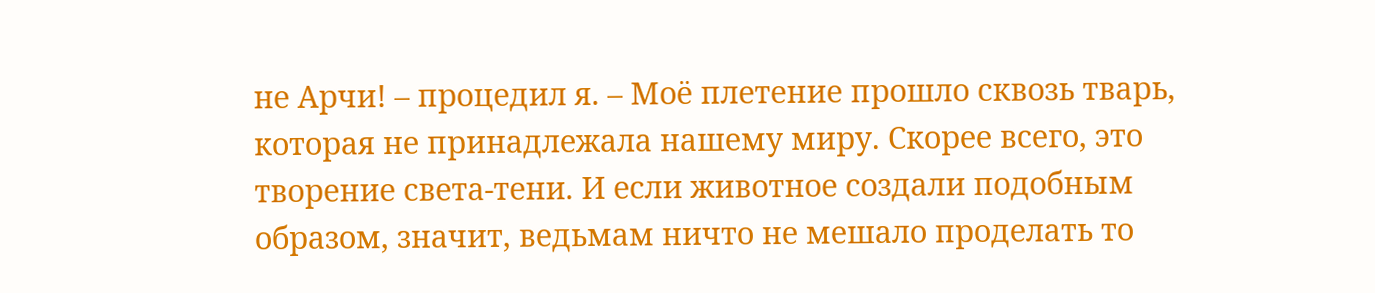не Арчи! – процедил я. – Моё плетение прошло сквозь тварь, которая не принадлежала нашему миру. Скорее всего, это творение света-тени. И если животное создали подобным образом, значит, ведьмам ничто не мешало проделать то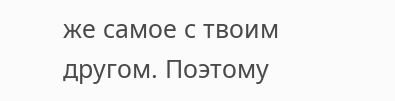же самое с твоим другом. Поэтому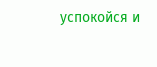успокойся и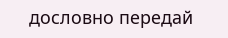дословно передай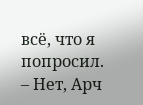всё, что я попросил.
– Нет, Арч